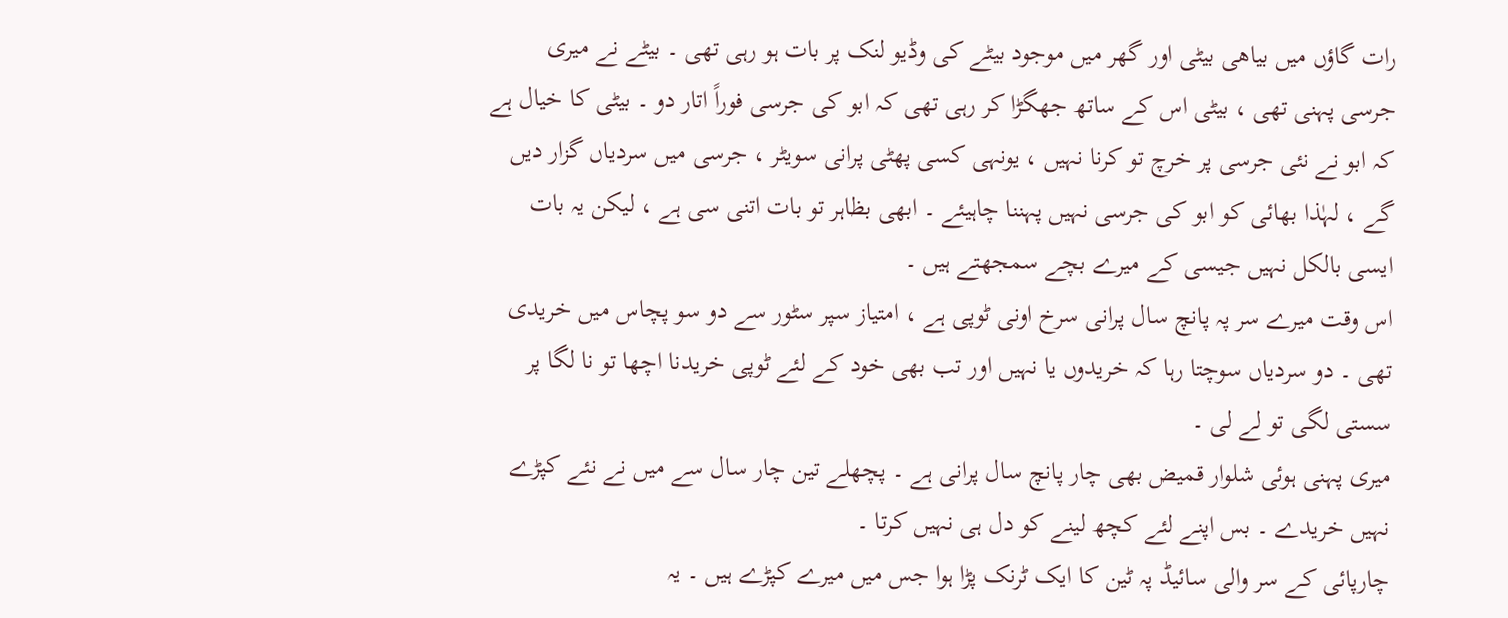رات گاؤں میں بیاھی بیٹی اور گھر میں موجود بیٹے کی وڈیو لنک پر بات ہو رہی تھی ۔ بیٹے نے میری جرسی پہنی تھی ، بیٹی اس کے ساتھ جھگڑا کر رہی تھی کہ ابو کی جرسی فوراً اتار دو ۔ بیٹی کا خیال ہے کہ ابو نے نئی جرسی پر خرچ تو کرنا نہیں ، یونہی کسی پھٹی پرانی سویٹر ، جرسی میں سردیاں گزار دیں گے ، لہٰذا بھائی کو ابو کی جرسی نہیں پہننا چاہیئے ۔ ابھی بظاہر تو بات اتنی سی ہے ، لیکن یہ بات ایسی بالکل نہیں جیسی کے میرے بچے سمجھتے ہیں ۔
اس وقت میرے سر پہ پانچ سال پرانی سرخ اونی ٹوپی ہے ، امتیاز سپر سٹور سے دو سو پچاس میں خریدی تھی ۔ دو سردیاں سوچتا رہا کہ خریدوں یا نہیں اور تب بھی خود کے لئے ٹوپی خریدنا اچھا تو نا لگا پر سستی لگی تو لے لی ۔
میری پہنی ہوئی شلوار قمیض بھی چار پانچ سال پرانی ہے ۔ پچھلے تین چار سال سے میں نے نئے کپڑے نہیں خریدے ۔ بس اپنے لئے کچھ لینے کو دل ہی نہیں کرتا ۔
چارپائی کے سر والی سائیڈ پہ ٹین کا ایک ٹرنک پڑا ہوا جس میں میرے کپڑے ہیں ۔ یہ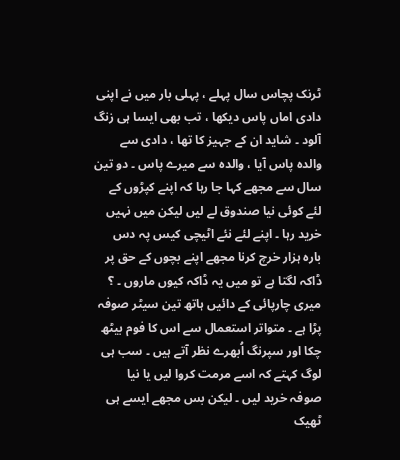ٹرنک پچاس سال پہلے ، پہلی بار میں نے اپنی دادی اماں پاس دیکھا ، تب بھی ایسا ہی زنگ آلود ۔ شاید ان کے جہیز کا تھا ، دادی سے والدہ پاس آیا ، والدہ سے میرے پاس ۔ دو تین سال سے مجھے کہا جا رہا کہ اپنے کپڑوں کے لئے کوئی نیا صندوق لے لیں لیکن میں نہیں خرید رہا ۔ اپنے لئے نئے اٹیچی کیس پہ دس بارہ ہزار خرچ کرنا مجھے اپنے بچوں کے حق پر ڈاکہ لگتا ہے تو میں یہ ڈاکہ کیوں ماروں ۔ ؟
میری چارپائی کے دائیں ہاتھ تین سیٹر صوفہ پڑا ہے ۔ متواتر استعمال سے اس کا فوم بیٹھ چکا اور سپرنگ اُبھرے نظر آتے ہیں ۔ سب ہی لوگ کہتے کہ اسے مرمت کروا لیں یا نیا صوفہ خرید لیں ۔ لیکن بس مجھے ایسے ہی ٹھیک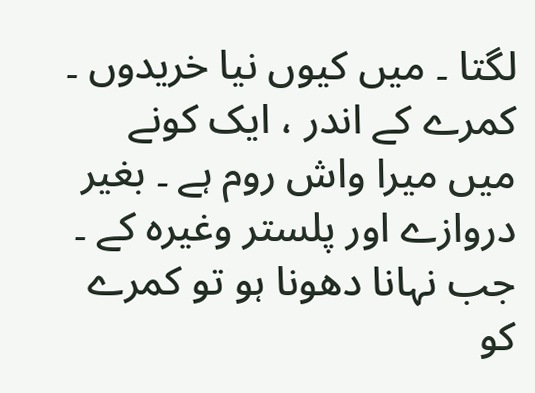لگتا ۔ میں کیوں نیا خریدوں ۔
کمرے کے اندر ، ایک کونے میں میرا واش روم ہے ۔ بغیر دروازے اور پلستر وغیرہ کے ۔ جب نہانا دھونا ہو تو کمرے کو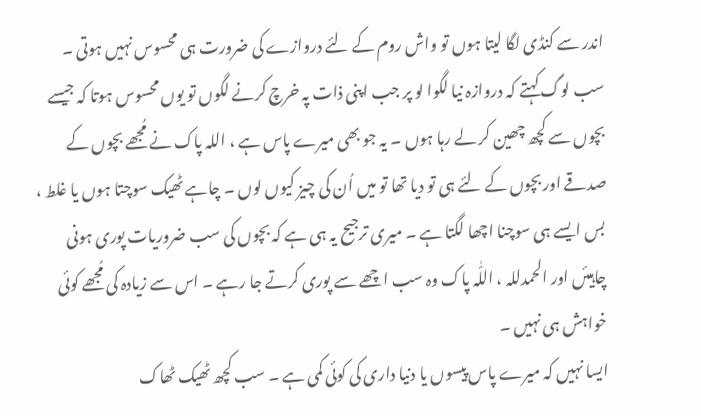اندر سے کنڈی لگا لیتا ہوں تو واش روم کے لئے دروازے کی ضرورت ہی محسوس نہیں ہوتی ۔ سب لوگ کہتے کہ دروازہ نیا لگوا لو پر جب اپنی ذات پہ خرچ کرنے لگوں تو یوں محسوس ہوتا کہ جیسے بچوں سے کچھ چھین کر لے رہا ہوں ۔ یہ جو بھی میرے پاس ہے ، اللہ پاک نے مُجھے بچوں کے صدقے اور بچوں کے لئے ہی تو دیا تھا تو میں اُن کی چیز کیوں لوں ۔ چاہے ٹھیک سوچتا ہوں یا غلط ، بس ایسے ہی سوچنا اچھا لگتا ہے ۔ میری ترجیح یہ ہی ہے کہ بچوں کی سب ضروریات پوری ہونی چاہیئں اور الحمدللہ ، اللّٰہ پاک وہ سب اچھے سے پوری کرتے جا رہے ۔ اس سے زیادہ کی مُجھے کوئی خواہش ہی نہیں ۔
ایسا نہیں کہ میرے پاس پیسوں یا دنیا داری کی کوئی کمی ہے ۔ سب کچھ ٹھیک ٹھاک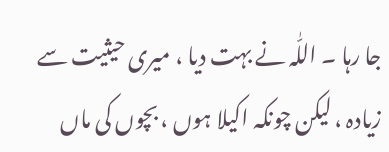جا رہا ۔ اللّٰہ نے بہت دیا ، میری حیثیت سے زیادہ ، لیکن چونکہ اکیلا ہوں ، بچوں کی ماں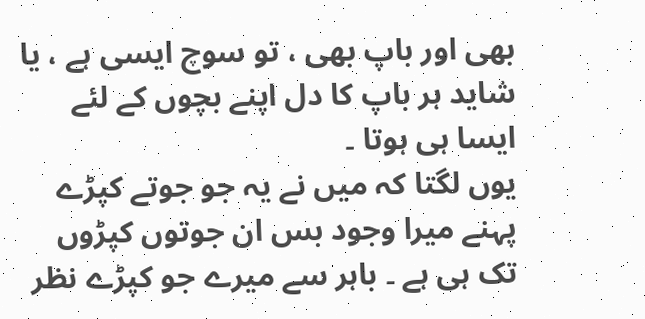بھی اور باپ بھی ، تو سوچ ایسی ہے ، یا شاید ہر باپ کا دل اپنے بچوں کے لئے ایسا ہی ہوتا ۔
یوں لگتا کہ میں نے یہ جو جوتے کپڑے پہنے میرا وجود بس ان جوتوں کپڑوں تک ہی ہے ۔ باہر سے میرے جو کپڑے نظر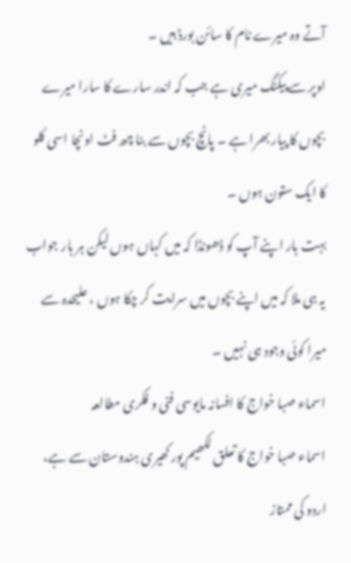آتے وہ میرے نام کا سائن بورڈ ہیں ۔
اوپر سے پیکنگ میری ہے جب کہ اندر سارے کا سارا میرے بچوں کا پیار بھرا ہے ۔ پانچ بچوں سے بنا چھ فٹ اونچا اسی کلو کا ایک ستون ہوں ۔
بہت بار اپنے آپ کو ڈھونڈا کہ میں کہاں ہوں لیکن ہر بار جواب یہ ہی ملا کہ میں اپنے بچوں میں سرایت کر چکا ہوں ، علیحدہ سے میرا کوئی وجود ہی نہیں ۔
اسماء صبا خواج کا افسانہ مایوسی فنی و فکری مطالعہ
اسماء صبا خواج کا تعلق لکھیم پور کھیری ہندوستان سے ہے، اردو کی ممتاز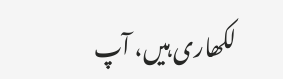لکھاری ہیں، آپ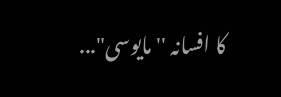کا افسانہ ''مایوسی"...